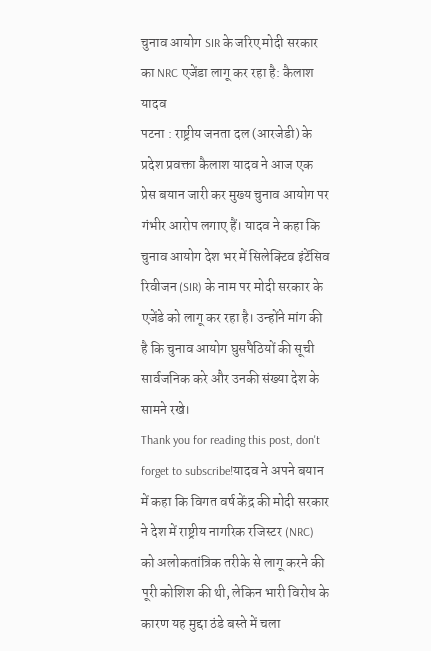चुनाव आयोग SIR के जरिए मोदी सरकार का NRC एजेंडा लागू कर रहा है: कैलाश यादव
पटना : राष्ट्रीय जनता दल (आरजेडी) के प्रदेश प्रवक्ता कैलाश यादव ने आज एक प्रेस बयान जारी कर मुख्य चुनाव आयोग पर गंभीर आरोप लगाए हैं। यादव ने कहा कि चुनाव आयोग देश भर में सिलेक्टिव इंटेंसिव रिवीजन (SIR) के नाम पर मोदी सरकार के एजेंडे को लागू कर रहा है। उन्होंने मांग की है कि चुनाव आयोग घुसपैठियों की सूची सार्वजनिक करे और उनकी संख्या देश के सामने रखे।
Thank you for reading this post, don't forget to subscribe!यादव ने अपने बयान में कहा कि विगत वर्ष केंद्र की मोदी सरकार ने देश में राष्ट्रीय नागरिक रजिस्टर (NRC) को अलोकतांत्रिक तरीके से लागू करने की पूरी कोशिश की थी, लेकिन भारी विरोध के कारण यह मुद्दा ठंडे बस्ते में चला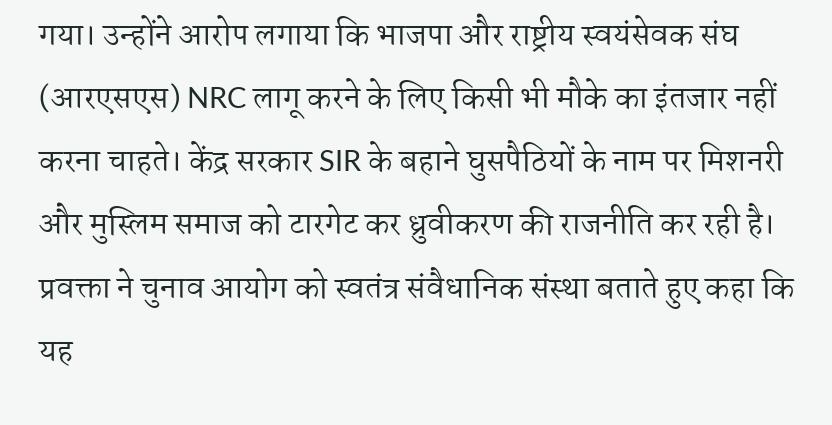गया। उन्होंने आरोप लगाया कि भाजपा और राष्ट्रीय स्वयंसेवक संघ (आरएसएस) NRC लागू करने के लिए किसी भी मौके का इंतजार नहीं करना चाहते। केंद्र सरकार SIR के बहाने घुसपैठियों के नाम पर मिशनरी और मुस्लिम समाज को टारगेट कर ध्रुवीकरण की राजनीति कर रही है।
प्रवक्ता ने चुनाव आयोग को स्वतंत्र संवैधानिक संस्था बताते हुए कहा कि यह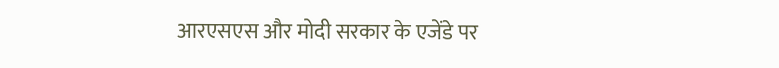आरएसएस और मोदी सरकार के एजेंडे पर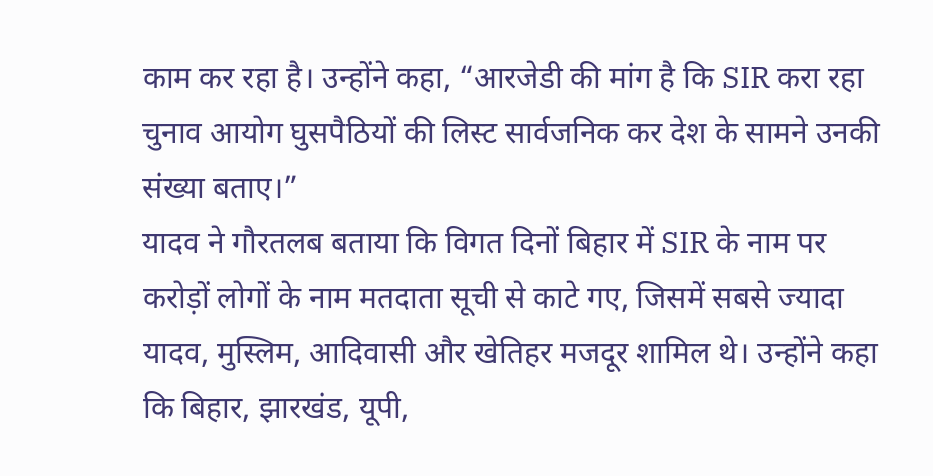काम कर रहा है। उन्होंने कहा, “आरजेडी की मांग है कि SIR करा रहा चुनाव आयोग घुसपैठियों की लिस्ट सार्वजनिक कर देश के सामने उनकी संख्या बताए।”
यादव ने गौरतलब बताया कि विगत दिनों बिहार में SIR के नाम पर करोड़ों लोगों के नाम मतदाता सूची से काटे गए, जिसमें सबसे ज्यादा यादव, मुस्लिम, आदिवासी और खेतिहर मजदूर शामिल थे। उन्होंने कहा कि बिहार, झारखंड, यूपी,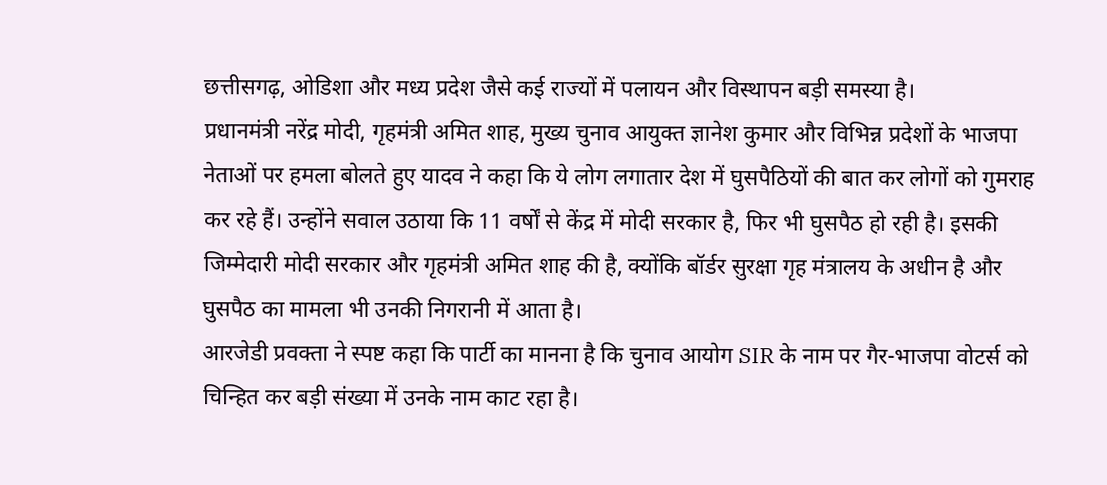छत्तीसगढ़, ओडिशा और मध्य प्रदेश जैसे कई राज्यों में पलायन और विस्थापन बड़ी समस्या है।
प्रधानमंत्री नरेंद्र मोदी, गृहमंत्री अमित शाह, मुख्य चुनाव आयुक्त ज्ञानेश कुमार और विभिन्न प्रदेशों के भाजपा नेताओं पर हमला बोलते हुए यादव ने कहा कि ये लोग लगातार देश में घुसपैठियों की बात कर लोगों को गुमराह कर रहे हैं। उन्होंने सवाल उठाया कि 11 वर्षों से केंद्र में मोदी सरकार है, फिर भी घुसपैठ हो रही है। इसकी जिम्मेदारी मोदी सरकार और गृहमंत्री अमित शाह की है, क्योंकि बॉर्डर सुरक्षा गृह मंत्रालय के अधीन है और घुसपैठ का मामला भी उनकी निगरानी में आता है।
आरजेडी प्रवक्ता ने स्पष्ट कहा कि पार्टी का मानना है कि चुनाव आयोग SIR के नाम पर गैर-भाजपा वोटर्स को चिन्हित कर बड़ी संख्या में उनके नाम काट रहा है।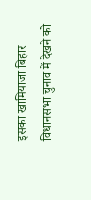इसका खामियाजा बिहार विधानसभा चुनाव में देखने को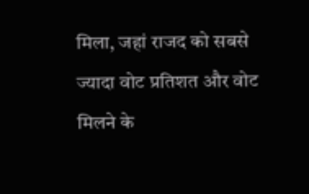मिला, जहां राजद को सबसे ज्यादा वोट प्रतिशत और वोट मिलने के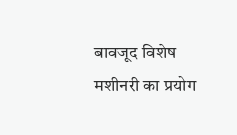बावजूद विशेष मशीनरी का प्रयोग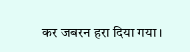कर जबरन हरा दिया गया।